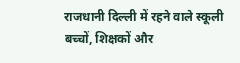राजधानी दिल्ली में रहने वाले स्कूली बच्चों, शिक्षकों और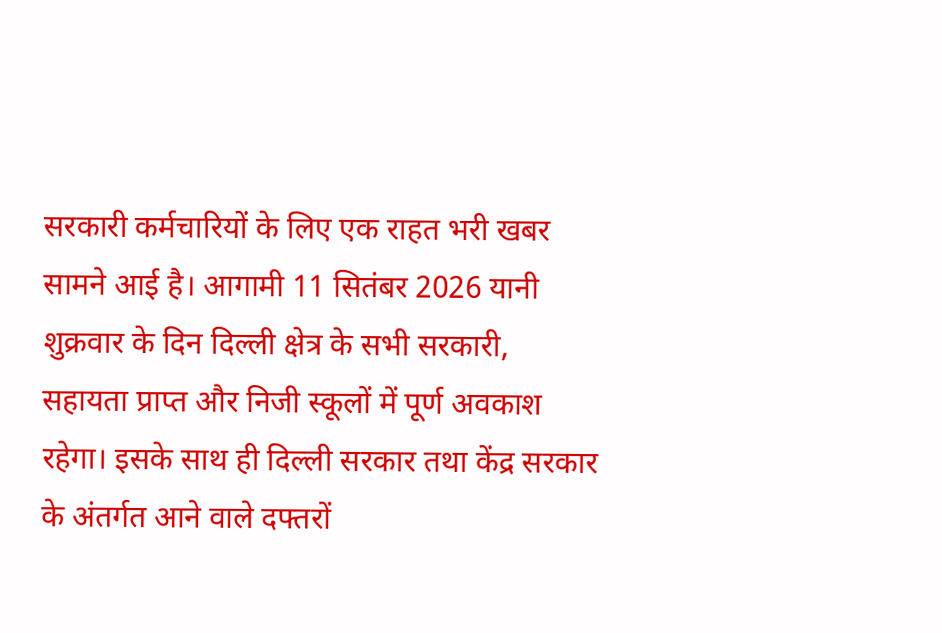सरकारी कर्मचारियों के लिए एक राहत भरी खबर सामने आई है। आगामी 11 सितंबर 2026 यानी शुक्रवार के दिन दिल्ली क्षेत्र के सभी सरकारी, सहायता प्राप्त और निजी स्कूलों में पूर्ण अवकाश रहेगा। इसके साथ ही दिल्ली सरकार तथा केंद्र सरकार के अंतर्गत आने वाले दफ्तरों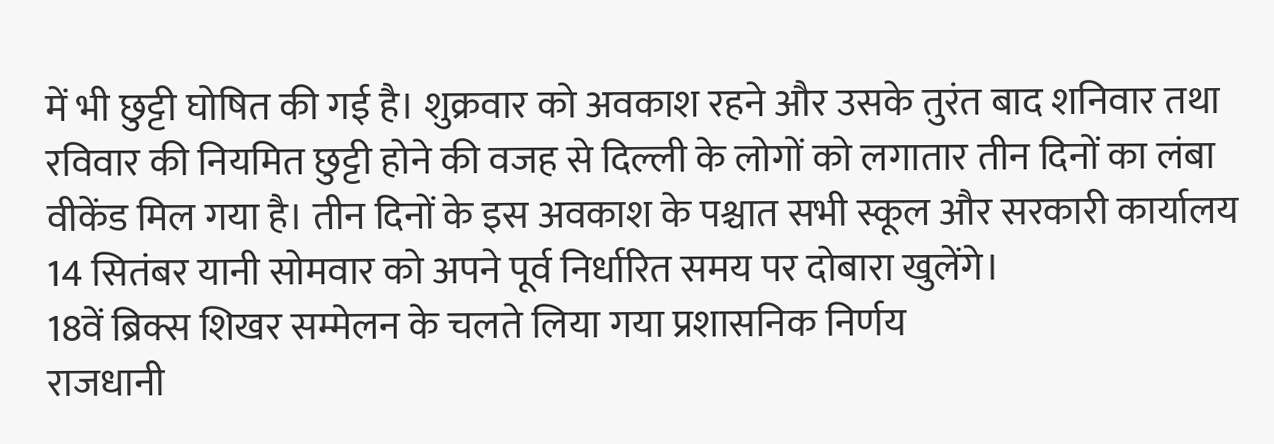में भी छुट्टी घोषित की गई है। शुक्रवार को अवकाश रहने और उसके तुरंत बाद शनिवार तथा रविवार की नियमित छुट्टी होने की वजह से दिल्ली के लोगों को लगातार तीन दिनों का लंबा वीकेंड मिल गया है। तीन दिनों के इस अवकाश के पश्चात सभी स्कूल और सरकारी कार्यालय 14 सितंबर यानी सोमवार को अपने पूर्व निर्धारित समय पर दोबारा खुलेंगे।
18वें ब्रिक्स शिखर सम्मेलन के चलते लिया गया प्रशासनिक निर्णय
राजधानी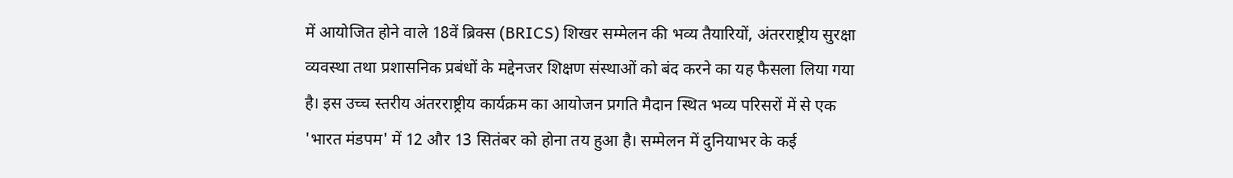में आयोजित होने वाले 18वें ब्रिक्स (BRICS) शिखर सम्मेलन की भव्य तैयारियों, अंतरराष्ट्रीय सुरक्षा व्यवस्था तथा प्रशासनिक प्रबंधों के मद्देनजर शिक्षण संस्थाओं को बंद करने का यह फैसला लिया गया है। इस उच्च स्तरीय अंतरराष्ट्रीय कार्यक्रम का आयोजन प्रगति मैदान स्थित भव्य परिसरों में से एक 'भारत मंडपम' में 12 और 13 सितंबर को होना तय हुआ है। सम्मेलन में दुनियाभर के कई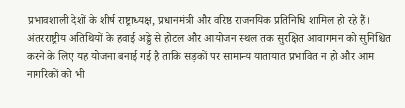प्रभावशाली देशों के शीर्ष राष्ट्राध्यक्ष, प्रधानमंत्री और वरिष्ठ राजनयिक प्रतिनिधि शामिल हो रहे हैं। अंतरराष्ट्रीय अतिथियों के हवाई अड्डे से होटल और आयोजन स्थल तक सुरक्षित आवागमन को सुनिश्चित करने के लिए यह योजना बनाई गई है ताकि सड़कों पर सामान्य यातायात प्रभावित न हो और आम नागरिकों को भी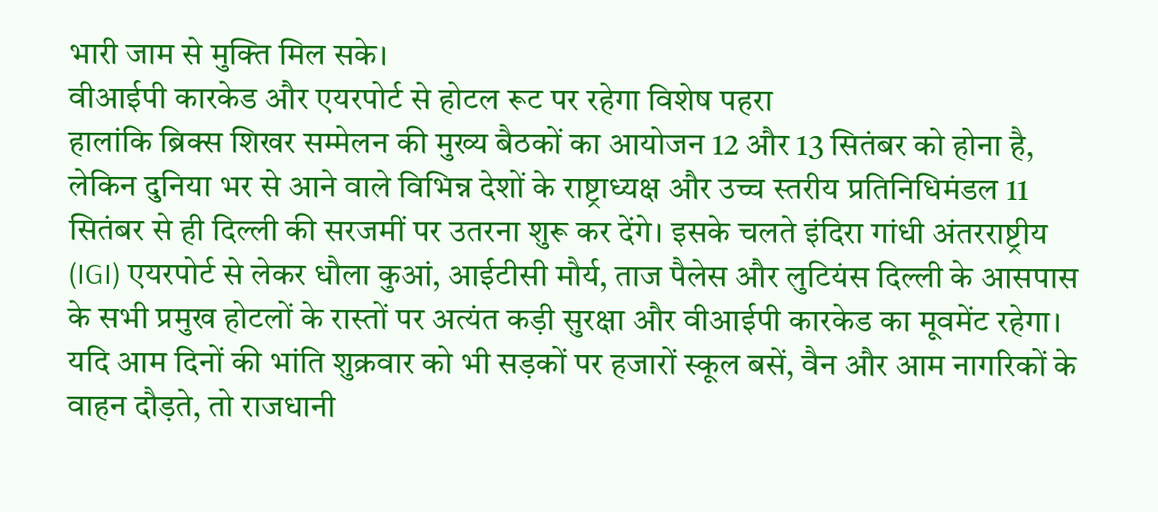भारी जाम से मुक्ति मिल सके।
वीआईपी कारकेड और एयरपोर्ट से होटल रूट पर रहेगा विशेष पहरा
हालांकि ब्रिक्स शिखर सम्मेलन की मुख्य बैठकों का आयोजन 12 और 13 सितंबर को होना है, लेकिन दुनिया भर से आने वाले विभिन्न देशों के राष्ट्राध्यक्ष और उच्च स्तरीय प्रतिनिधिमंडल 11 सितंबर से ही दिल्ली की सरजमीं पर उतरना शुरू कर देंगे। इसके चलते इंदिरा गांधी अंतरराष्ट्रीय (IGI) एयरपोर्ट से लेकर धौला कुआं, आईटीसी मौर्य, ताज पैलेस और लुटियंस दिल्ली के आसपास के सभी प्रमुख होटलों के रास्तों पर अत्यंत कड़ी सुरक्षा और वीआईपी कारकेड का मूवमेंट रहेगा। यदि आम दिनों की भांति शुक्रवार को भी सड़कों पर हजारों स्कूल बसें, वैन और आम नागरिकों के वाहन दौड़ते, तो राजधानी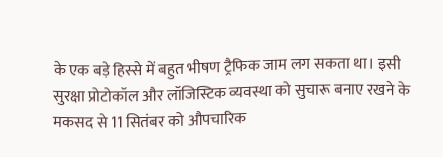के एक बड़े हिस्से में बहुत भीषण ट्रैफिक जाम लग सकता था। इसी सुरक्षा प्रोटोकॉल और लॉजिस्टिक व्यवस्था को सुचारू बनाए रखने के मकसद से 11 सितंबर को औपचारिक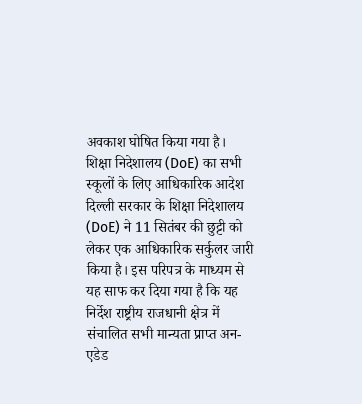अवकाश घोषित किया गया है।
शिक्षा निदेशालय (DoE) का सभी स्कूलों के लिए आधिकारिक आदेश
दिल्ली सरकार के शिक्षा निदेशालय (DoE) ने 11 सितंबर की छुट्टी को लेकर एक आधिकारिक सर्कुलर जारी किया है। इस परिपत्र के माध्यम से यह साफ कर दिया गया है कि यह निर्देश राष्ट्रीय राजधानी क्षेत्र में संचालित सभी मान्यता प्राप्त अन-एडेड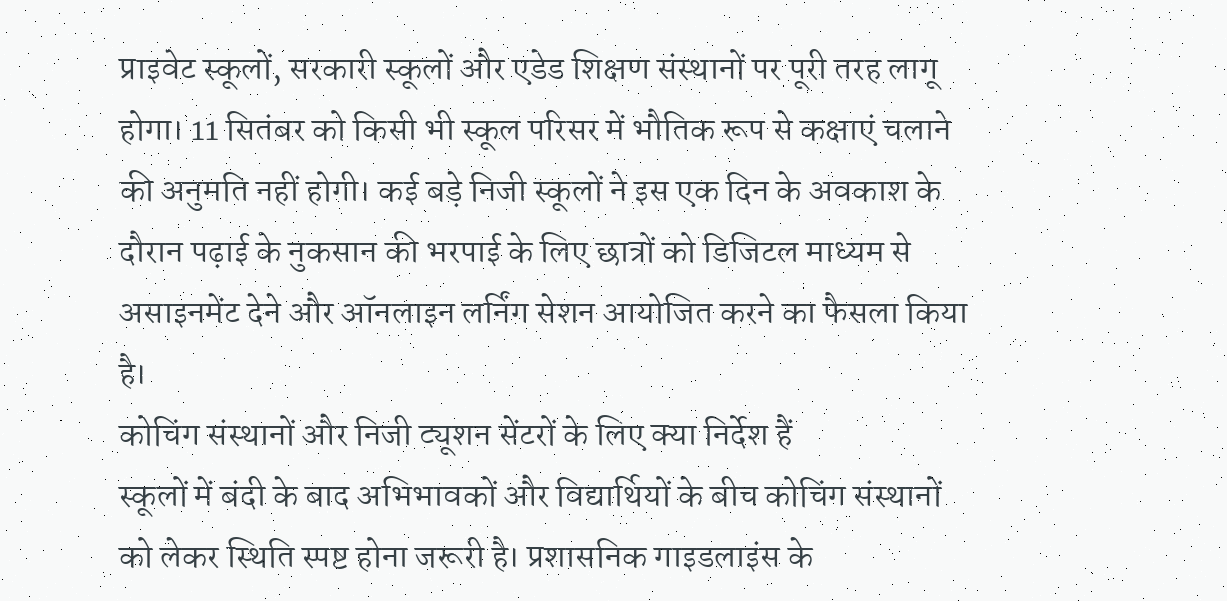प्राइवेट स्कूलों, सरकारी स्कूलों और एडेड शिक्षण संस्थानों पर पूरी तरह लागू होगा। 11 सितंबर को किसी भी स्कूल परिसर में भौतिक रूप से कक्षाएं चलाने की अनुमति नहीं होगी। कई बड़े निजी स्कूलों ने इस एक दिन के अवकाश के दौरान पढ़ाई के नुकसान की भरपाई के लिए छात्रों को डिजिटल माध्यम से असाइनमेंट देने और ऑनलाइन लर्निंग सेशन आयोजित करने का फैसला किया है।
कोचिंग संस्थानों और निजी ट्यूशन सेंटरों के लिए क्या निर्देश हैं
स्कूलों में बंदी के बाद अभिभावकों और विद्यार्थियों के बीच कोचिंग संस्थानों को लेकर स्थिति स्पष्ट होना जरूरी है। प्रशासनिक गाइडलाइंस के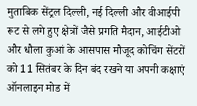मुताबिक सेंट्रल दिल्ली, नई दिल्ली और वीआईपी रूट से लगे हुए क्षेत्रों जैसे प्रगति मैदान, आईटीओ और धौला कुआं के आसपास मौजूद कोचिंग सेंटरों को 11 सितंबर के दिन बंद रखने या अपनी कक्षाएं ऑनलाइन मोड में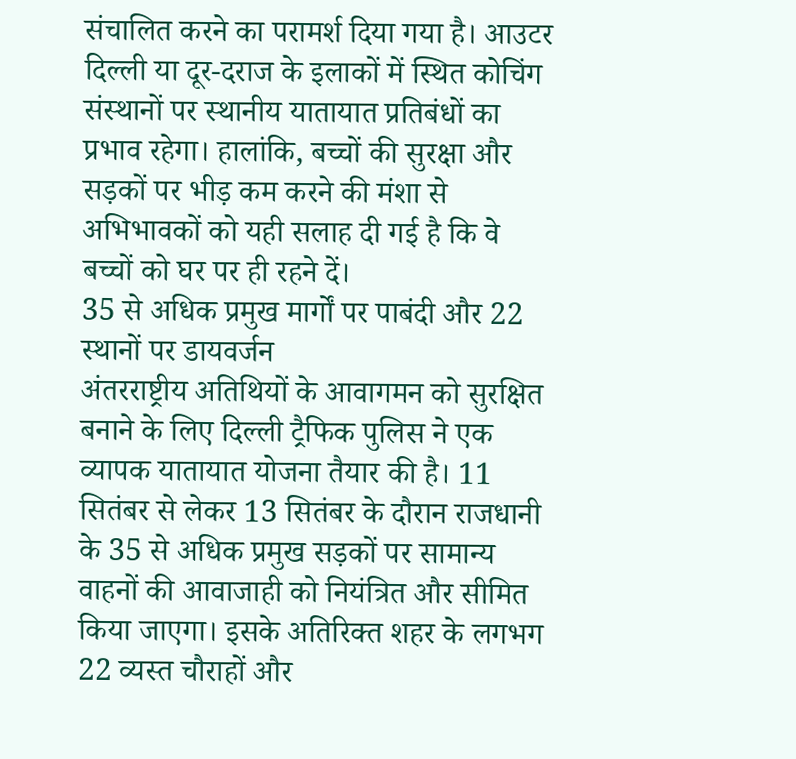संचालित करने का परामर्श दिया गया है। आउटर दिल्ली या दूर-दराज के इलाकों में स्थित कोचिंग संस्थानों पर स्थानीय यातायात प्रतिबंधों का प्रभाव रहेगा। हालांकि, बच्चों की सुरक्षा और सड़कों पर भीड़ कम करने की मंशा से अभिभावकों को यही सलाह दी गई है कि वे बच्चों को घर पर ही रहने दें।
35 से अधिक प्रमुख मार्गों पर पाबंदी और 22 स्थानों पर डायवर्जन
अंतरराष्ट्रीय अतिथियों के आवागमन को सुरक्षित बनाने के लिए दिल्ली ट्रैफिक पुलिस ने एक व्यापक यातायात योजना तैयार की है। 11 सितंबर से लेकर 13 सितंबर के दौरान राजधानी के 35 से अधिक प्रमुख सड़कों पर सामान्य वाहनों की आवाजाही को नियंत्रित और सीमित किया जाएगा। इसके अतिरिक्त शहर के लगभग 22 व्यस्त चौराहों और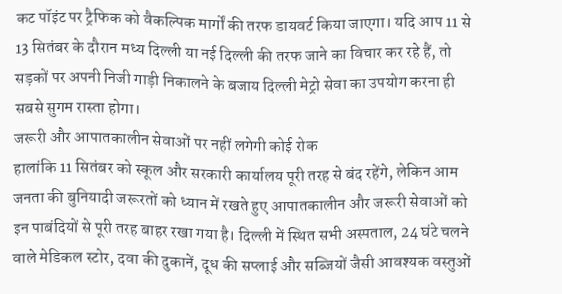कट पॉइंट पर ट्रैफिक को वैकल्पिक मार्गों की तरफ डायवर्ट किया जाएगा। यदि आप 11 से 13 सितंबर के दौरान मध्य दिल्ली या नई दिल्ली की तरफ जाने का विचार कर रहे हैं, तो सड़कों पर अपनी निजी गाड़ी निकालने के बजाय दिल्ली मेट्रो सेवा का उपयोग करना ही सबसे सुगम रास्ता होगा।
जरूरी और आपातकालीन सेवाओं पर नहीं लगेगी कोई रोक
हालांकि 11 सितंबर को स्कूल और सरकारी कार्यालय पूरी तरह से बंद रहेंगे, लेकिन आम जनता की बुनियादी जरूरतों को ध्यान में रखते हुए आपातकालीन और जरूरी सेवाओं को इन पाबंदियों से पूरी तरह बाहर रखा गया है। दिल्ली में स्थित सभी अस्पताल, 24 घंटे चलने वाले मेडिकल स्टोर, दवा की दुकानें, दूध की सप्लाई और सब्जियों जैसी आवश्यक वस्तुओं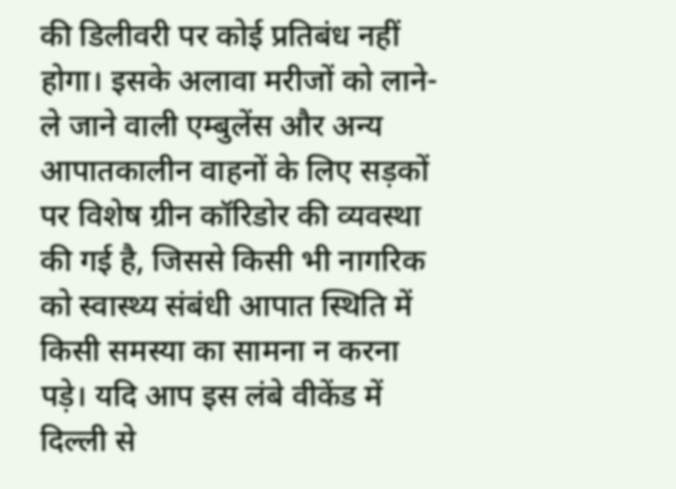की डिलीवरी पर कोई प्रतिबंध नहीं होगा। इसके अलावा मरीजों को लाने-ले जाने वाली एम्बुलेंस और अन्य आपातकालीन वाहनों के लिए सड़कों पर विशेष ग्रीन कॉरिडोर की व्यवस्था की गई है, जिससे किसी भी नागरिक को स्वास्थ्य संबंधी आपात स्थिति में किसी समस्या का सामना न करना पड़े। यदि आप इस लंबे वीकेंड में दिल्ली से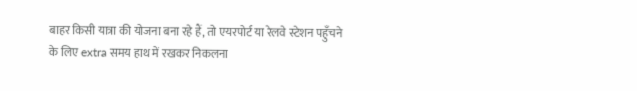बाहर किसी यात्रा की योजना बना रहे हैं, तो एयरपोर्ट या रेलवे स्टेशन पहुँचने के लिए extra समय हाथ में रखकर निकलना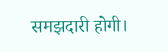समझदारी होगी।